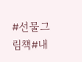#선물그림책#내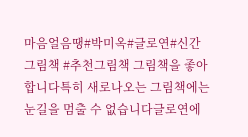마음얼음땡#박미옥#글로연#신간그림책 #추천그림책 그림책을 좋아합니다특히 새로나오는 그림책에는 눈길을 멈출 수 없습니다글로연에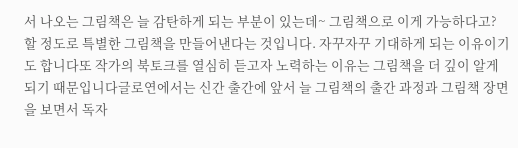서 나오는 그림책은 늘 감탄하게 되는 부분이 있는데~ 그림책으로 이게 가능하다고? 할 정도로 특별한 그림책을 만들어낸다는 것입니다. 자꾸자꾸 기대하게 되는 이유이기도 합니다또 작가의 북토크를 열심히 듣고자 노력하는 이유는 그림책을 더 깊이 알게 되기 때문입니다글로연에서는 신간 출간에 앞서 늘 그림책의 출간 과정과 그림책 장면을 보면서 독자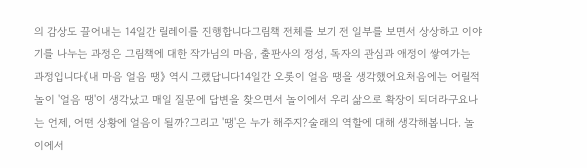의 감상도 끌어내는 14일간 릴레이를 진행합니다그림책 전체를 보기 전 일부를 보면서 상상하고 이야기를 나누는 과정은 그림책에 대한 작가님의 마음, 출판사의 정성, 독자의 관심과 애정이 쌓여가는 과정입니다《내 마음 얼음 땡》 역시 그랬답니다14일간 오롯이 얼음 땡을 생각했어요처음에는 어릴적 놀이 '얼음 땡'이 생각났고 매일 질문에 답변을 찾으면서 놀이에서 우리 삶으로 확장이 되더라구요나는 언제, 어떤 상황에 얼음이 될까?그리고 '땡'은 누가 해주지?술래의 역할에 대해 생각해봅니다. 놀이에서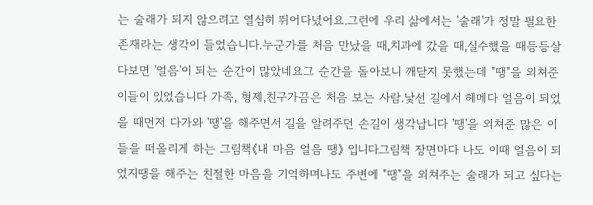는 술래가 되지 않으려고 열심히 뛰어다녔어요.그런에 우리 삶에서는 '술래'가 정말 필요한 존재라는 생각이 들었습니다.누군가를 처음 만났을 때,치과에 갔을 때,실수했을 때등등살다보면 '얼음'이 되는 순간이 많았네요그 순간을 돌아보니 깨닫지 못했는데 "땡"을 외쳐준 이들이 있었습니다 가족, 형제,친구가끔은 처음 보는 사람.낯선 길에서 헤메다 얼음이 되었을 때먼저 다가와 '땡'을 해주면서 길을 알려주던 손길이 생각납니다 '땡'을 외쳐준 많은 이들을 떠올리게 하는 그림책《내 마음 얼음 땡》 입니다그림책 장면마다 나도 이때 얼음이 되었지땡을 해주는 친절한 마음을 기억하며나도 주변에 "땡"을 외쳐주는 술래가 되고 싶다는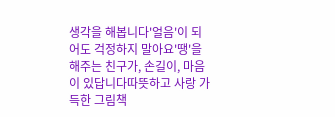생각을 해봅니다'얼음'이 되어도 걱정하지 말아요'땡'을 해주는 친구가, 손길이, 마음이 있답니다따뜻하고 사랑 가득한 그림책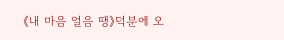《내 마음 얼음 땡》덕분에 오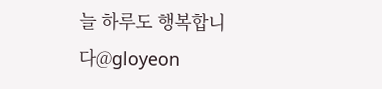늘 하루도 행복합니다@gloyeon